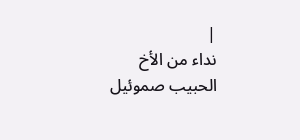|
نداء من الأخ الحبيب صموئيل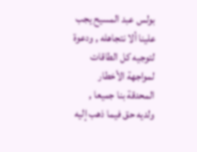بولس عبد المسيح يجب علينا ألا نتجاهله , ودعوة لتوجيه كل الطاقات لمواجهة الأخطار المحدقة بنا جميعا , ولديه حق فيما ذهب إليه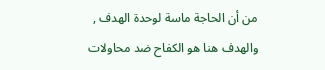من أن الحاجة ماسة لوحدة الهدف , والهدف هنا هو الكفاح ضد محاولات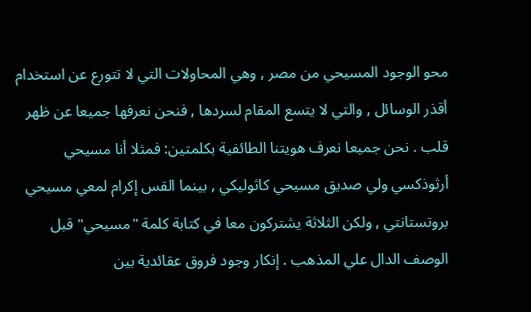محو الوجود المسيحي من مصر , وهي المحاولات التي لا تتورع عن استخدام أقذر الوسائل , والتي لا يتسع المقام لسردها , فنحن نعرفها جميعا عن ظهر قلب . نحن جميعا نعرف هويتنا الطائفية بكلمتين: فمثلا أنا مسيحي أرثوذكسي ولي صديق مسيحي كاثوليكي , بينما القس إكرام لمعي مسيحي بروتستانتي , ولكن الثلاثة يشتركون معا في كتابة كلمة "مسيحي" قبل الوصف الدال علي المذهب . إنكار وجود فروق عقائدية بين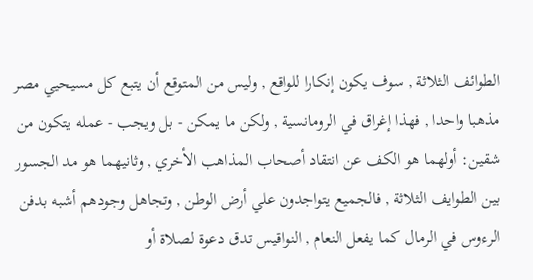الطوائف الثلاثة , سوف يكون إنكارا للواقع , وليس من المتوقع أن يتبع كل مسيحيي مصر مذهبا واحدا , فهذا إغراق في الرومانسية , ولكن ما يمكن - بل ويجب - عمله يتكون من شقين: أولهما هو الكف عن انتقاد أصحاب المذاهب الأخري , وثانيهما هو مد الجسور بين الطوايف الثلاثة , فالجميع يتواجدون علي أرض الوطن , وتجاهل وجودهم أشبه بدفن الرءوس في الرمال كما يفعل النعام , النواقيس تدق دعوة لصلاة أو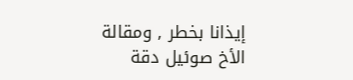إيذانا بخطر , ومقالة الأخ صوئيل دقة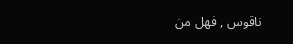ناقوس , فهل من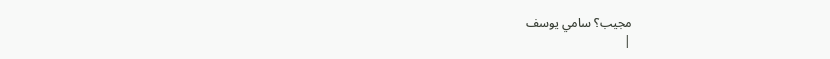مجيب؟ سامي يوسف
|